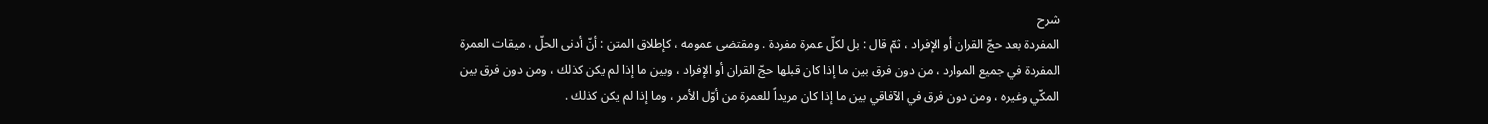شرح
المفردة بعد حجّ القران أو الإفراد ، ثمّ قال : بل لكلّ عمرة مفردة . ومقتضى عمومه ، كإطلاق المتن : أنّ أدنى الحلّ ، ميقات العمرة المفردة في جميع الموارد ، من دون فرق بين ما إذا كان قبلها حجّ القران أو الإفراد ، وبين ما إذا لم يكن كذلك ، ومن دون فرق بين المكّي وغيره ، ومن دون فرق في الآفاقي بين ما إذا كان مريداً للعمرة من أوّل الأمر ، وما إذا لم يكن كذلك .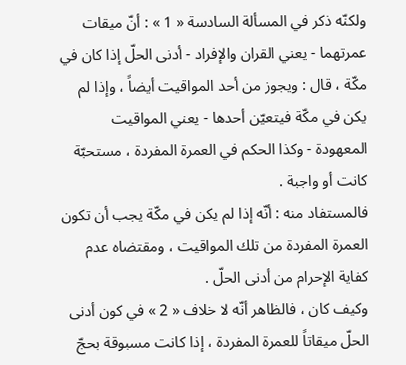ولكنّه ذكر في المسألة السادسة « 1 » : أنّ ميقات عمرتهما - يعني القران والإفراد - أدنى الحلّ إذا كان في مكّة ، قال : ويجوز من أحد المواقيت أيضاً ، وإذا لم يكن في مكّة فيتعيّن أحدها - يعني المواقيت المعهودة - وكذا الحكم في العمرة المفردة ، مستحبّة كانت أو واجبة .
فالمستفاد منه : أنّه إذا لم يكن في مكّة يجب أن تكون العمرة المفردة من تلك المواقيت ، ومقتضاه عدم كفاية الإحرام من أدنى الحلّ .
وكيف كان ، فالظاهر أنّه لا خلاف « 2 » في كون أدنى الحلّ ميقاتاً للعمرة المفردة ، إذا كانت مسبوقة بحجّ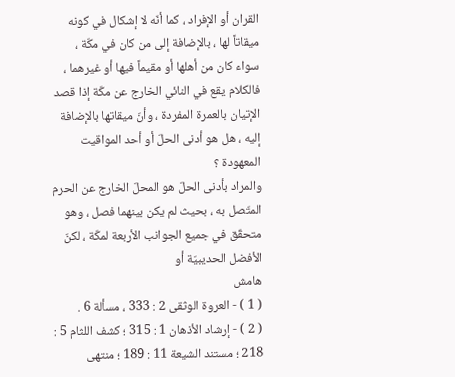القران أو الإفراد ، كما أنّه لا إشكال في كونه ميقاتاً لها ، بالإضافة إلى من كان في مكّة ، سواء كان من أهلها أو مقيماً فيها أو غيرهما ، فالكلام يقع في النائي الخارج عن مكّة إذا قصد الإتيان بالعمرة المفردة ، وأنّ ميقاتها بالإضافة إليه ، هل هو أدنى الحلّ أو أحد المواقيت المعهودة ؟
والمراد بأدنى الحلّ هو المحلّ الخارج عن الحرم المتّصل به ، بحيث لم يكن بينهما فصل ، وهو متحقّق في جميع الجوانب الأربعة لمكّة ، لكنّ الأفضل الحديبيّة أو
هامش
( 1 ) - العروة الوثقى 2 : 333 ، مسألة 6 .
( 2 ) - إرشاد الأذهان 1 : 315 ؛ كشف اللثام 5 : 218 ؛ مستند الشيعة 11 : 189 ؛ منتهى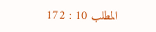المطلب 10 : 172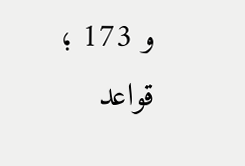و 173 ؛ قواعد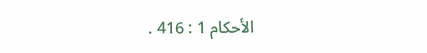الأحكام 1 : 416 .